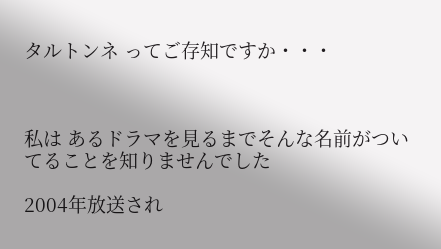タルトンネ ってご存知ですか・・・



私は あるドラマを見るまでそんな名前がついてることを知りませんでした

2004年放送され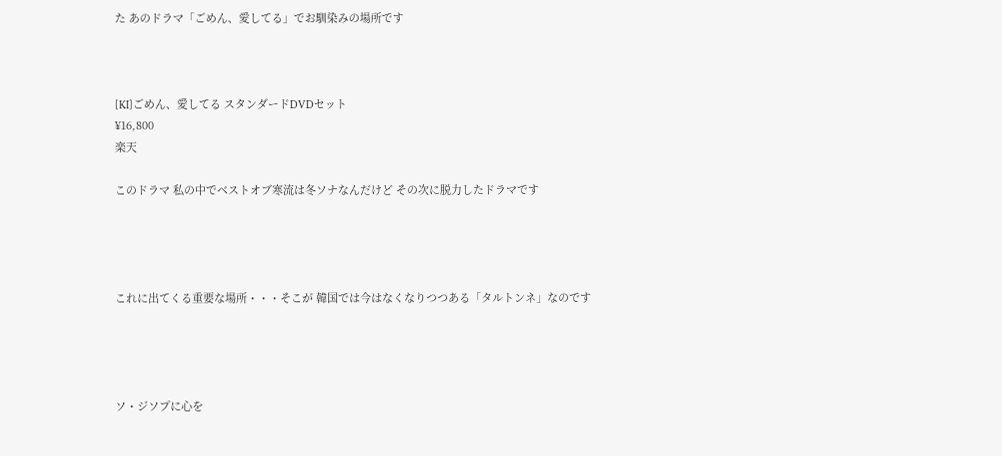た あのドラマ「ごめん、愛してる」でお馴染みの場所です



[KI]ごめん、愛してる スタンダードDVDセット
¥16,800
楽天

このドラマ 私の中でベストオブ寒流は冬ソナなんだけど その次に脱力したドラマです




これに出てくる重要な場所・・・そこが 韓国では今はなくなりつつある「タルトンネ」なのです




ソ・ジソプに心を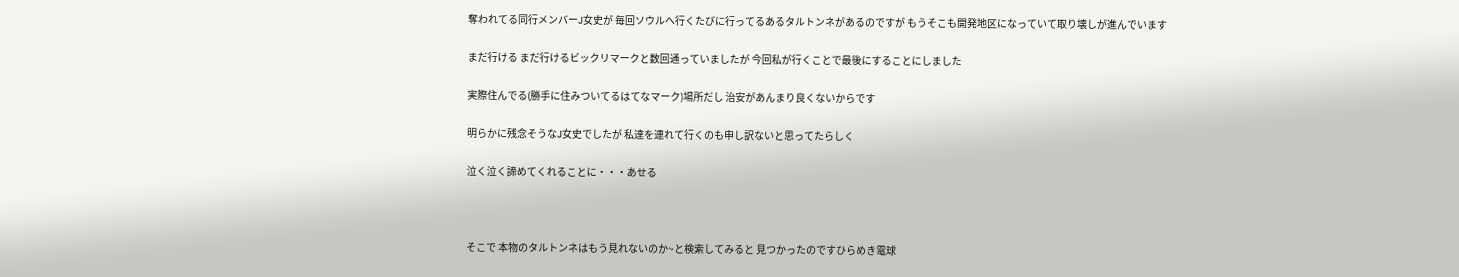奪われてる同行メンバーJ女史が 毎回ソウルへ行くたびに行ってるあるタルトンネがあるのですが もうそこも開発地区になっていて取り壊しが進んでいます

まだ行ける まだ行けるビックリマークと数回通っていましたが 今回私が行くことで最後にすることにしました

実際住んでる(勝手に住みついてるはてなマーク)場所だし 治安があんまり良くないからです

明らかに残念そうなJ女史でしたが 私達を連れて行くのも申し訳ないと思ってたらしく

泣く泣く諦めてくれることに・・・あせる



そこで 本物のタルトンネはもう見れないのか~と検索してみると 見つかったのですひらめき電球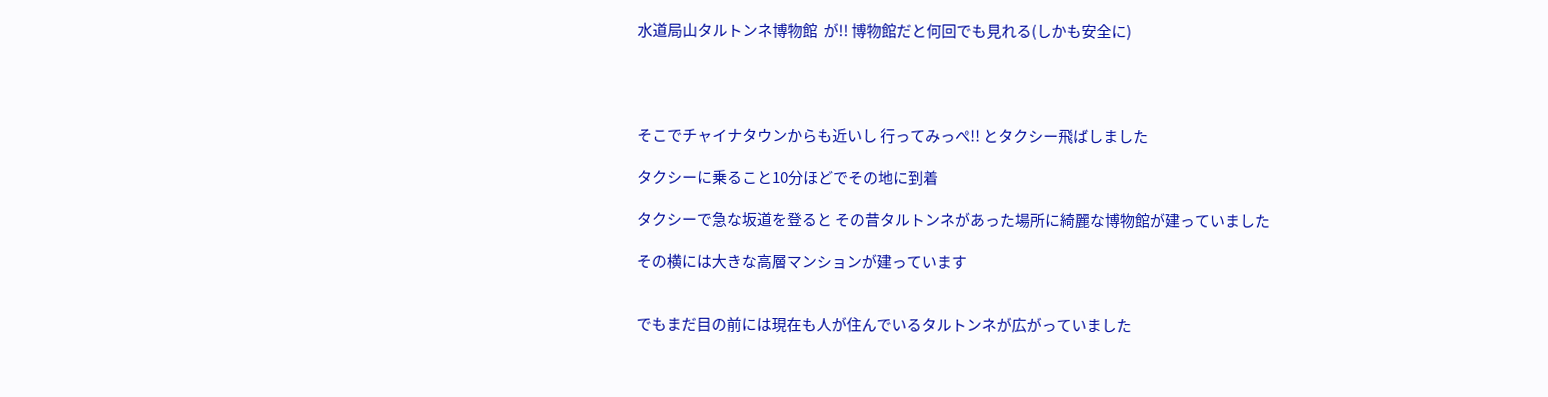水道局山タルトンネ博物館  が!! 博物館だと何回でも見れる(しかも安全に)




そこでチャイナタウンからも近いし 行ってみっぺ!! とタクシー飛ばしました

タクシーに乗ること10分ほどでその地に到着

タクシーで急な坂道を登ると その昔タルトンネがあった場所に綺麗な博物館が建っていました

その横には大きな高層マンションが建っています


でもまだ目の前には現在も人が住んでいるタルトンネが広がっていました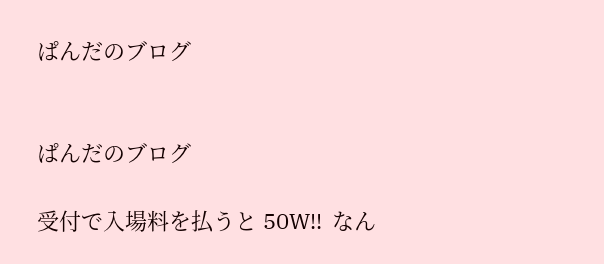ぱんだのブログ


ぱんだのブログ

受付で入場料を払うと 50W!!  なん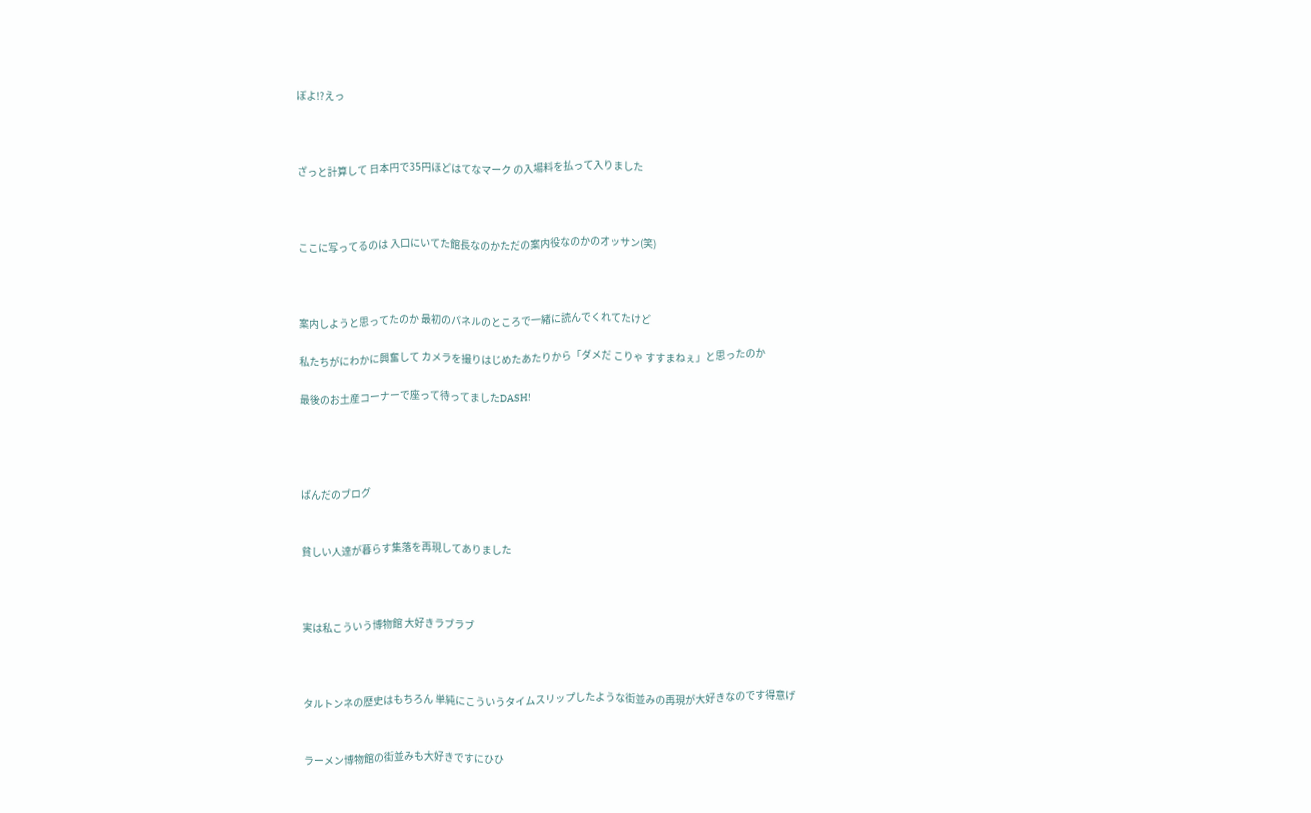ぼよ!?えっ



ざっと計算して 日本円で35円ほどはてなマーク の入場料を払って入りました



ここに写ってるのは 入口にいてた館長なのかただの案内役なのかのオッサン(笑)



案内しようと思ってたのか 最初のパネルのところで一緒に読んでくれてたけど

私たちがにわかに興奮して カメラを撮りはじめたあたりから「ダメだ こりゃ すすまねぇ」と思ったのか

最後のお土産コーナーで座って待ってましたDASH!




ぱんだのブログ


貧しい人達が暮らす集落を再現してありました



実は私こういう博物館 大好きラブラブ



タルトンネの歴史はもちろん 単純にこういうタイムスリップしたような街並みの再現が大好きなのです得意げ


ラーメン博物館の街並みも大好きですにひひ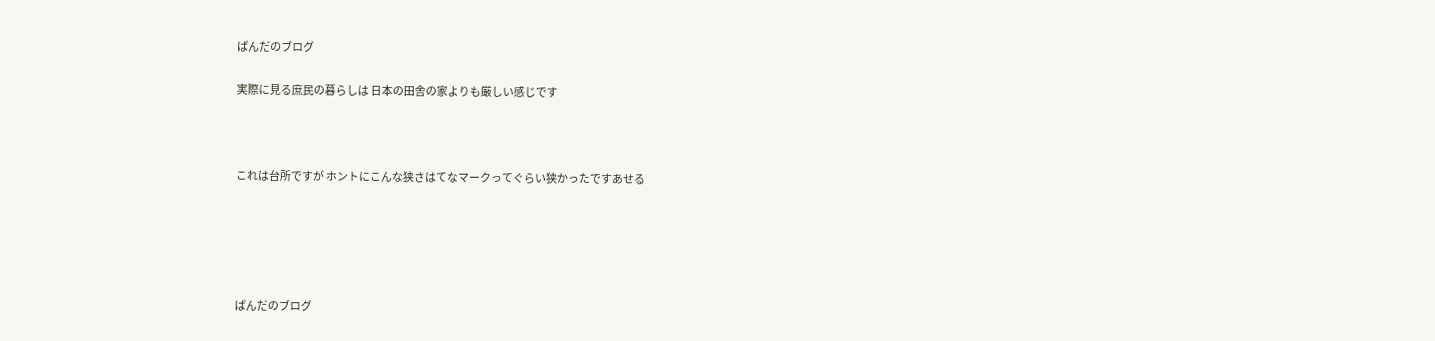ぱんだのブログ

実際に見る庶民の暮らしは 日本の田舎の家よりも厳しい感じです



これは台所ですが ホントにこんな狭さはてなマークってぐらい狭かったですあせる





ぱんだのブログ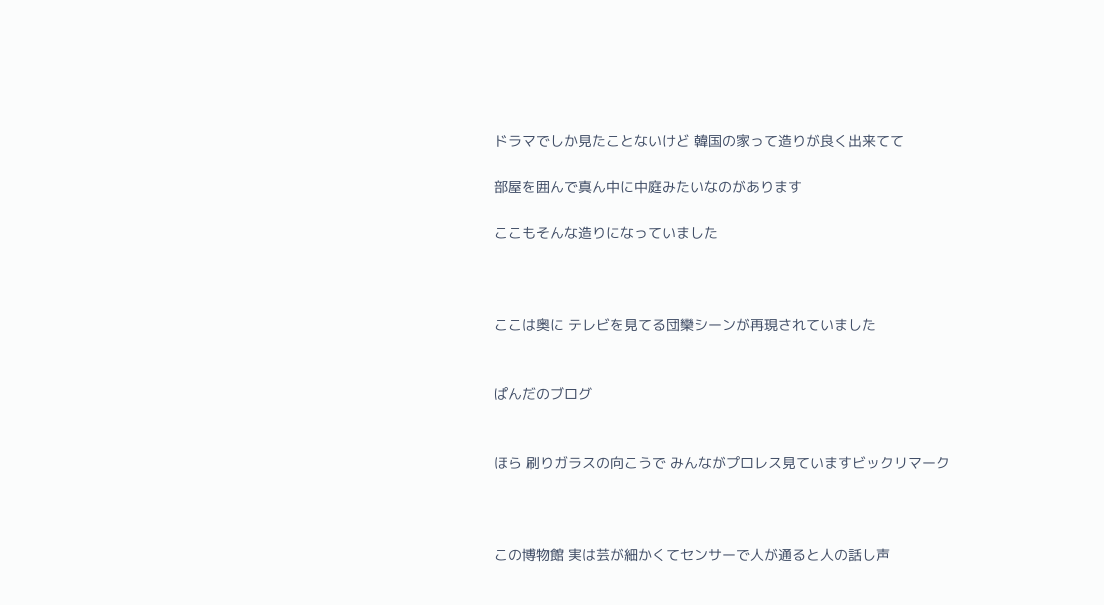ドラマでしか見たことないけど 韓国の家って造りが良く出来てて

部屋を囲んで真ん中に中庭みたいなのがあります

ここもそんな造りになっていました



ここは奥に テレビを見てる団欒シーンが再現されていました


ぱんだのブログ


ほら 刷りガラスの向こうで みんながプロレス見ていますビックリマーク



この博物館 実は芸が細かくてセンサーで人が通ると人の話し声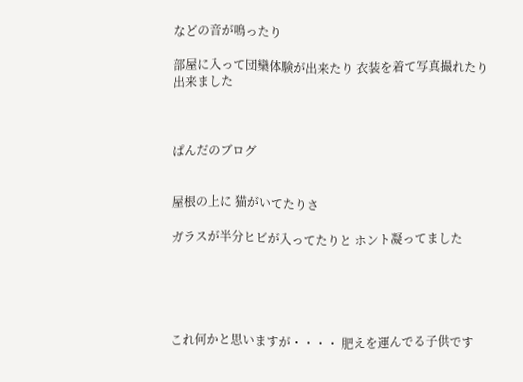などの音が鳴ったり

部屋に入って団欒体験が出来たり 衣装を着て写真撮れたり出来ました



ぱんだのブログ


屋根の上に 猫がいてたりさ

ガラスが半分ヒビが入ってたりと ホント凝ってました





これ何かと思いますが・・・・ 肥えを運んでる子供です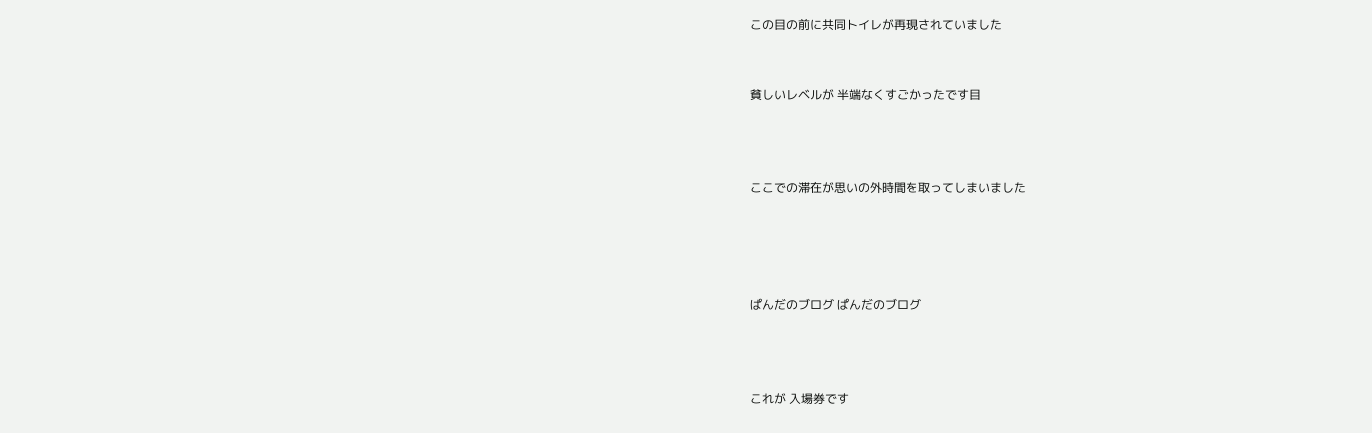この目の前に共同トイレが再現されていました


貧しいレベルが 半端なくすごかったです目



ここでの滞在が思いの外時間を取ってしまいました




ぱんだのブログ ぱんだのブログ



これが 入場券です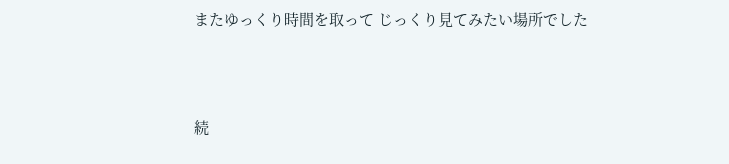またゆっくり時間を取って じっくり見てみたい場所でした





続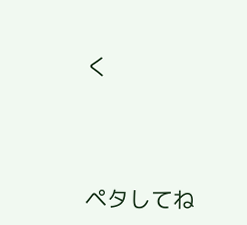く




ペタしてね